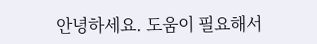안녕하세요. 도움이 필요해서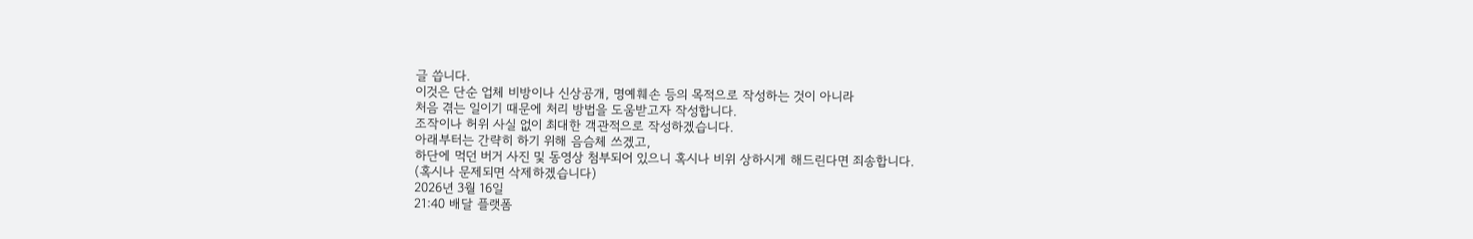글 씁니다.
이것은 단순 업체 비방이나 신상공개, 명예훼손 등의 목적으로 작성하는 것이 아니라
처음 겪는 일이기 때문에 처리 방법을 도움받고자 작성합니다.
조작이나 허위 사실 없이 최대한 객관적으로 작성하겠습니다.
아래부터는 간략히 하기 위해 음슴체 쓰겠고,
하단에 먹던 버거 사진 및 동영상 첨부되어 있으니 혹시나 비위 상하시게 해드린다면 죄송합니다.
(혹시나 문제되면 삭제하겠습니다)
2026년 3월 16일
21:40 배달 플랫폼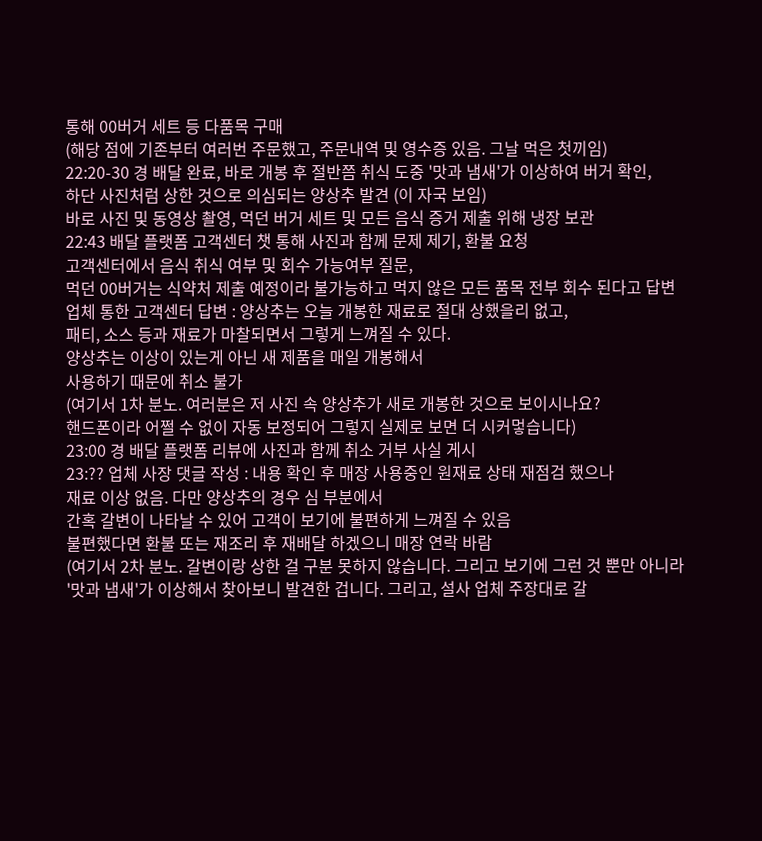통해 00버거 세트 등 다품목 구매
(해당 점에 기존부터 여러번 주문했고, 주문내역 및 영수증 있음. 그날 먹은 첫끼임)
22:20-30 경 배달 완료, 바로 개봉 후 절반쯤 취식 도중 '맛과 냄새'가 이상하여 버거 확인,
하단 사진처럼 상한 것으로 의심되는 양상추 발견 (이 자국 보임)
바로 사진 및 동영상 촬영, 먹던 버거 세트 및 모든 음식 증거 제출 위해 냉장 보관
22:43 배달 플랫폼 고객센터 챗 통해 사진과 함께 문제 제기, 환불 요청
고객센터에서 음식 취식 여부 및 회수 가능여부 질문,
먹던 00버거는 식약처 제출 예정이라 불가능하고 먹지 않은 모든 품목 전부 회수 된다고 답변
업체 통한 고객센터 답변 : 양상추는 오늘 개봉한 재료로 절대 상했을리 없고,
패티, 소스 등과 재료가 마찰되면서 그렇게 느껴질 수 있다.
양상추는 이상이 있는게 아닌 새 제품을 매일 개봉해서
사용하기 때문에 취소 불가
(여기서 1차 분노. 여러분은 저 사진 속 양상추가 새로 개봉한 것으로 보이시나요?
핸드폰이라 어쩔 수 없이 자동 보정되어 그렇지 실제로 보면 더 시커멓습니다)
23:00 경 배달 플랫폼 리뷰에 사진과 함께 취소 거부 사실 게시
23:?? 업체 사장 댓글 작성 : 내용 확인 후 매장 사용중인 원재료 상태 재점검 했으나
재료 이상 없음. 다만 양상추의 경우 심 부분에서
간혹 갈변이 나타날 수 있어 고객이 보기에 불편하게 느껴질 수 있음
불편했다면 환불 또는 재조리 후 재배달 하겠으니 매장 연락 바람
(여기서 2차 분노. 갈변이랑 상한 걸 구분 못하지 않습니다. 그리고 보기에 그런 것 뿐만 아니라
'맛과 냄새'가 이상해서 찾아보니 발견한 겁니다. 그리고, 설사 업체 주장대로 갈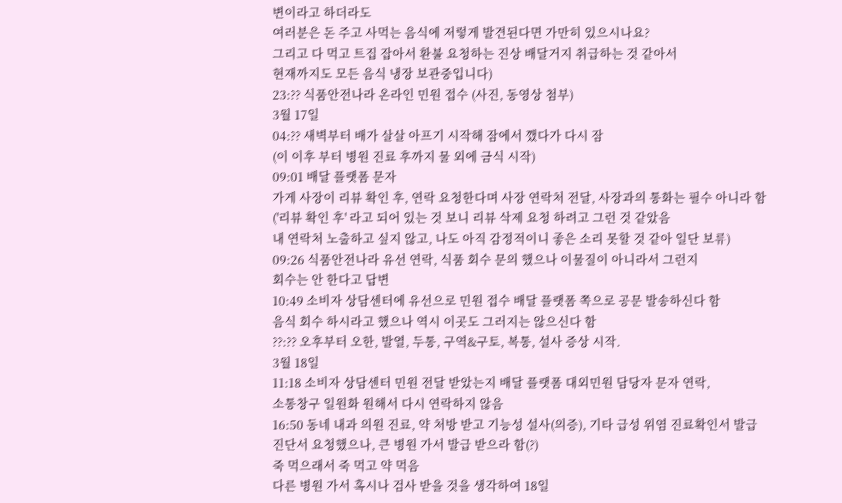변이라고 하더라도
여러분은 돈 주고 사먹는 음식에 저렇게 발견된다면 가만히 있으시나요?
그리고 다 먹고 트집 잡아서 환불 요청하는 진상 배달거지 취급하는 것 같아서
현재까지도 모든 음식 냉장 보관중입니다)
23:?? 식품안전나라 온라인 민원 접수 (사진, 동영상 첨부)
3월 17일
04:?? 새벽부터 배가 살살 아프기 시작해 잠에서 깼다가 다시 잠
(이 이후 부터 병원 진료 후까지 물 외에 금식 시작)
09:01 배달 플랫폼 문자
가게 사장이 리뷰 확인 후, 연락 요청한다며 사장 연락처 전달, 사장과의 통화는 필수 아니라 함
('리뷰 확인 후' 라고 되어 있는 것 보니 리뷰 삭제 요청 하려고 그런 것 같았음
내 연락처 노출하고 싶지 않고, 나도 아직 감정적이니 좋은 소리 못할 것 같아 일단 보류)
09:26 식품안전나라 유선 연락, 식품 회수 문의 했으나 이물질이 아니라서 그런지
회수는 안 한다고 답변
10:49 소비자 상담센터에 유선으로 민원 접수 배달 플랫폼 쪽으로 공문 발송하신다 함
음식 회수 하시라고 했으나 역시 이곳도 그러지는 않으신다 함
??:?? 오후부터 오한, 발열, 두통, 구역&구토, 복통, 설사 증상 시작.
3월 18일
11:18 소비자 상담센터 민원 전달 받았는지 배달 플랫폼 대외민원 담당자 문자 연락,
소통창구 일원화 원해서 다시 연락하지 않음
16:50 동네 내과 의원 진료, 약 처방 받고 기능성 설사(의증), 기타 급성 위염 진료확인서 발급
진단서 요청했으나, 큰 병원 가서 발급 받으라 함(?)
죽 먹으래서 죽 먹고 약 먹음
다른 병원 가서 혹시나 검사 받을 것을 생각하여 18일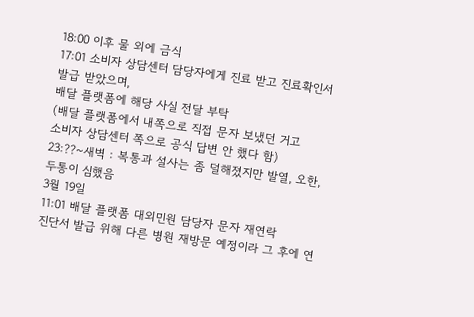18:00 이후 물 외에 금식
17:01 소비자 상담센터 담당자에게 진료 받고 진료확인서 발급 받았으며,
배달 플랫폼에 해당 사실 전달 부탁
(배달 플랫폼에서 내쪽으로 직접 문자 보냈던 거고
소비자 상담센터 쪽으로 공식 답변 안 했다 함)
23:??~새벽 : 복통과 설사는 좀 덜해졌지만 발열, 오한, 두통이 심했음
3월 19일
11:01 배달 플랫폼 대외민원 담당자 문자 재연락
진단서 발급 위해 다른 병원 재방문 예정이라 그 후에 연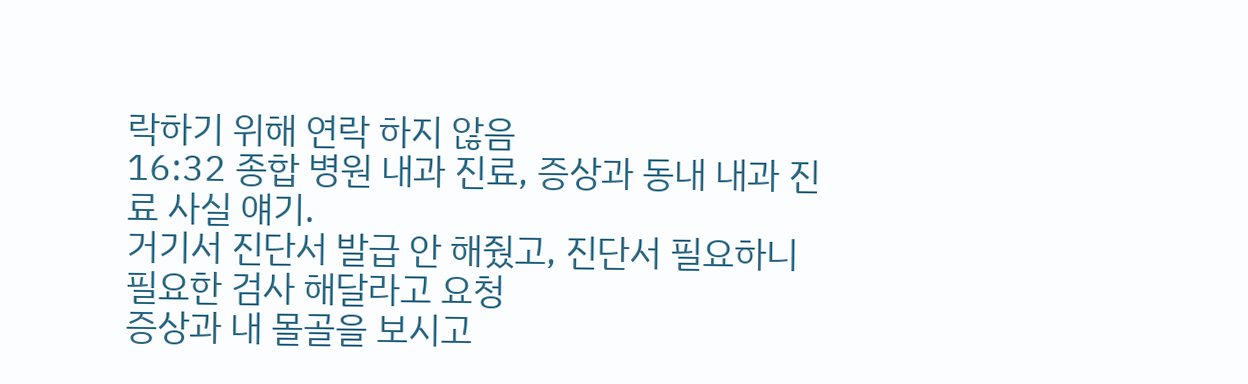락하기 위해 연락 하지 않음
16:32 종합 병원 내과 진료, 증상과 동내 내과 진료 사실 얘기.
거기서 진단서 발급 안 해줬고, 진단서 필요하니 필요한 검사 해달라고 요청
증상과 내 몰골을 보시고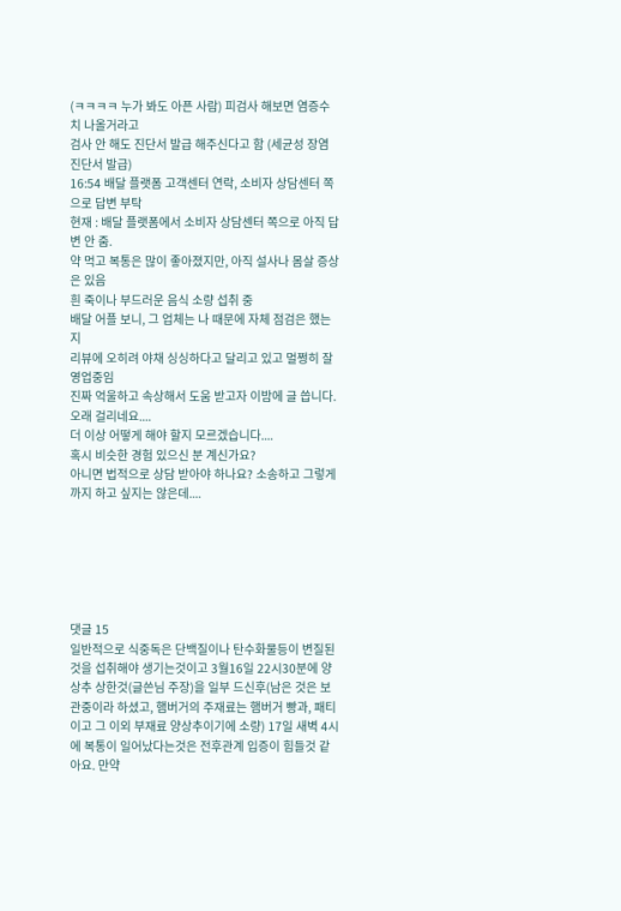(ㅋㅋㅋㅋ 누가 봐도 아픈 사람) 피검사 해보면 염증수치 나올거라고
검사 안 해도 진단서 발급 해주신다고 함 (세균성 장염 진단서 발급)
16:54 배달 플랫폼 고객센터 연락, 소비자 상담센터 쪽으로 답변 부탁
현재 : 배달 플랫폼에서 소비자 상담센터 쪽으로 아직 답변 안 줌.
약 먹고 복통은 많이 좋아졌지만, 아직 설사나 몸살 증상은 있음
흰 죽이나 부드러운 음식 소량 섭취 중
배달 어플 보니, 그 업체는 나 때문에 자체 점검은 했는지
리뷰에 오히려 야채 싱싱하다고 달리고 있고 멀쩡히 잘 영업중임
진짜 억울하고 속상해서 도움 받고자 이밤에 글 씁니다. 오래 걸리네요....
더 이상 어떻게 해야 할지 모르겠습니다....
혹시 비슷한 경험 있으신 분 계신가요?
아니면 법적으로 상담 받아야 하나요? 소송하고 그렇게까지 하고 싶지는 않은데....






댓글 15
일반적으로 식중독은 단백질이나 탄수화물등이 변질된것을 섭취해야 생기는것이고 3월16일 22시30분에 양상추 상한것(글쓴님 주장)을 일부 드신후(남은 것은 보관중이라 하셨고, 햄버거의 주재료는 햄버거 빵과, 패티이고 그 이외 부재료 양상추이기에 소량) 17일 새벽 4시에 복통이 일어났다는것은 전후관계 입증이 힘들것 같아요. 만약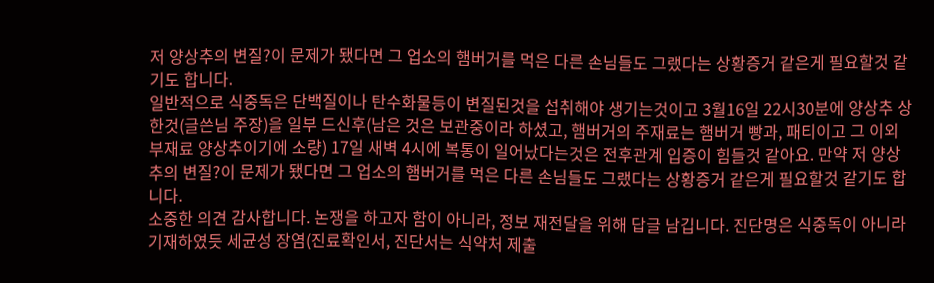저 양상추의 변질?이 문제가 됐다면 그 업소의 햄버거를 먹은 다른 손님들도 그랬다는 상황증거 같은게 필요할것 같기도 합니다.
일반적으로 식중독은 단백질이나 탄수화물등이 변질된것을 섭취해야 생기는것이고 3월16일 22시30분에 양상추 상한것(글쓴님 주장)을 일부 드신후(남은 것은 보관중이라 하셨고, 햄버거의 주재료는 햄버거 빵과, 패티이고 그 이외 부재료 양상추이기에 소량) 17일 새벽 4시에 복통이 일어났다는것은 전후관계 입증이 힘들것 같아요. 만약 저 양상추의 변질?이 문제가 됐다면 그 업소의 햄버거를 먹은 다른 손님들도 그랬다는 상황증거 같은게 필요할것 같기도 합니다.
소중한 의견 감사합니다. 논쟁을 하고자 함이 아니라, 정보 재전달을 위해 답글 남깁니다. 진단명은 식중독이 아니라 기재하였듯 세균성 장염(진료확인서, 진단서는 식약처 제출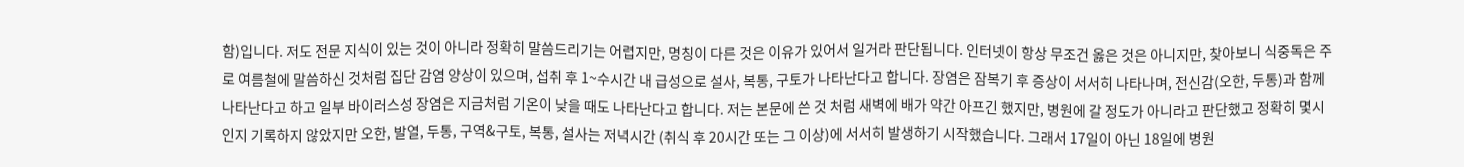함)입니다. 저도 전문 지식이 있는 것이 아니라 정확히 말씀드리기는 어렵지만, 명칭이 다른 것은 이유가 있어서 일거라 판단됩니다. 인터넷이 항상 무조건 옳은 것은 아니지만, 찾아보니 식중독은 주로 여름철에 말씀하신 것처럼 집단 감염 양상이 있으며, 섭취 후 1~수시간 내 급성으로 설사, 복통, 구토가 나타난다고 합니다. 장염은 잠복기 후 증상이 서서히 나타나며, 전신감(오한, 두통)과 함께 나타난다고 하고 일부 바이러스성 장염은 지금처럼 기온이 낮을 때도 나타난다고 합니다. 저는 본문에 쓴 것 처럼 새벽에 배가 약간 아프긴 했지만, 병원에 갈 정도가 아니라고 판단했고 정확히 몇시인지 기록하지 않았지만 오한, 발열, 두통, 구역&구토, 복통, 설사는 저녁시간 (취식 후 20시간 또는 그 이상)에 서서히 발생하기 시작했습니다. 그래서 17일이 아닌 18일에 병원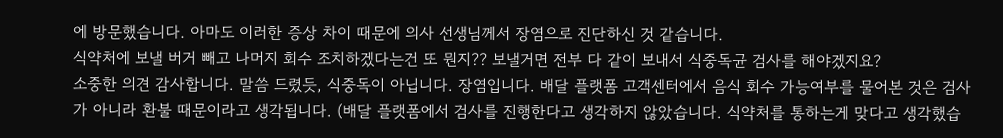에 방문했습니다. 아마도 이러한 증상 차이 때문에 의사 선생님께서 장염으로 진단하신 것 같습니다.
식약처에 보낼 버거 빼고 나머지 회수 조치하겠다는건 또 뭔지?? 보낼거면 전부 다 같이 보내서 식중독균 검사를 해야겠지요?
소중한 의견 감사합니다. 말씀 드렸듯, 식중독이 아닙니다. 장염입니다. 배달 플랫폼 고객센터에서 음식 회수 가능여부를 물어본 것은 검사가 아니라 환불 때문이라고 생각됩니다. (배달 플랫폼에서 검사를 진행한다고 생각하지 않았습니다. 식약처를 통하는게 맞다고 생각했습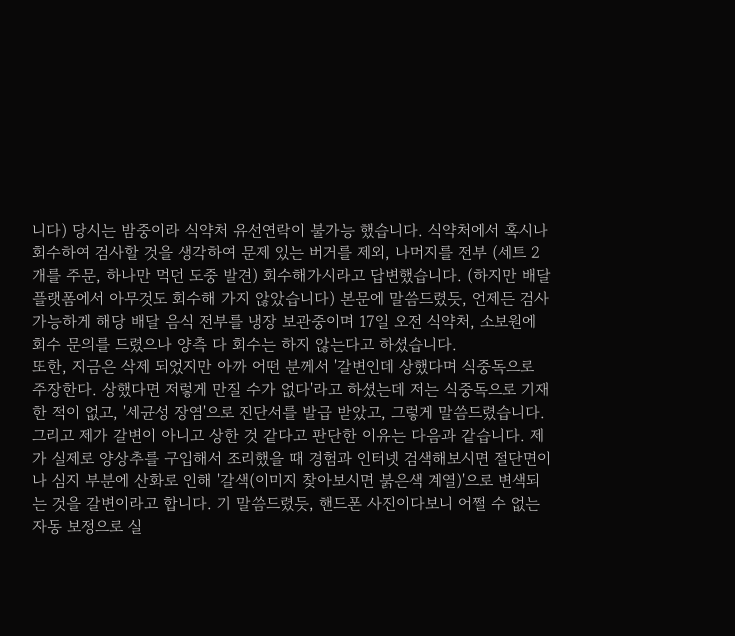니다) 당시는 밤중이라 식약처 유선연락이 불가능 했습니다. 식약처에서 혹시나 회수하여 검사할 것을 생각하여 문제 있는 버거를 제외, 나머지를 전부 (세트 2개를 주문, 하나만 먹던 도중 발견) 회수해가시라고 답변했습니다. (하지만 배달 플랫폼에서 아무것도 회수해 가지 않았습니다) 본문에 말씀드렸듯, 언제든 검사 가능하게 해당 배달 음식 전부를 냉장 보관중이며 17일 오전 식약처, 소보원에 회수 문의를 드렸으나 양측 다 회수는 하지 않는다고 하셨습니다.
또한, 지금은 삭제 되었지만 아까 어떤 분께서 '갈변인데 상했다며 식중독으로 주장한다. 상했다면 저렇게 만질 수가 없다'라고 하셨는데 저는 식중독으로 기재한 적이 없고, '세균성 장염'으로 진단서를 발급 받았고, 그렇게 말씀드렸습니다. 그리고 제가 갈변이 아니고 상한 것 같다고 판단한 이유는 다음과 같습니다. 제가 실제로 양상추를 구입해서 조리했을 때 경험과 인터넷 검색해보시면 절단면이나 심지 부분에 산화로 인해 '갈색(이미지 찾아보시면 붉은색 계열)'으로 변색되는 것을 갈변이라고 합니다. 기 말씀드렸듯, 핸드폰 사진이다보니 어쩔 수 없는 자동 보정으로 실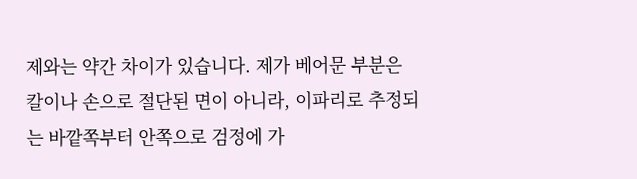제와는 약간 차이가 있습니다. 제가 베어문 부분은 칼이나 손으로 절단된 면이 아니라, 이파리로 추정되는 바깥쪽부터 안쪽으로 검정에 가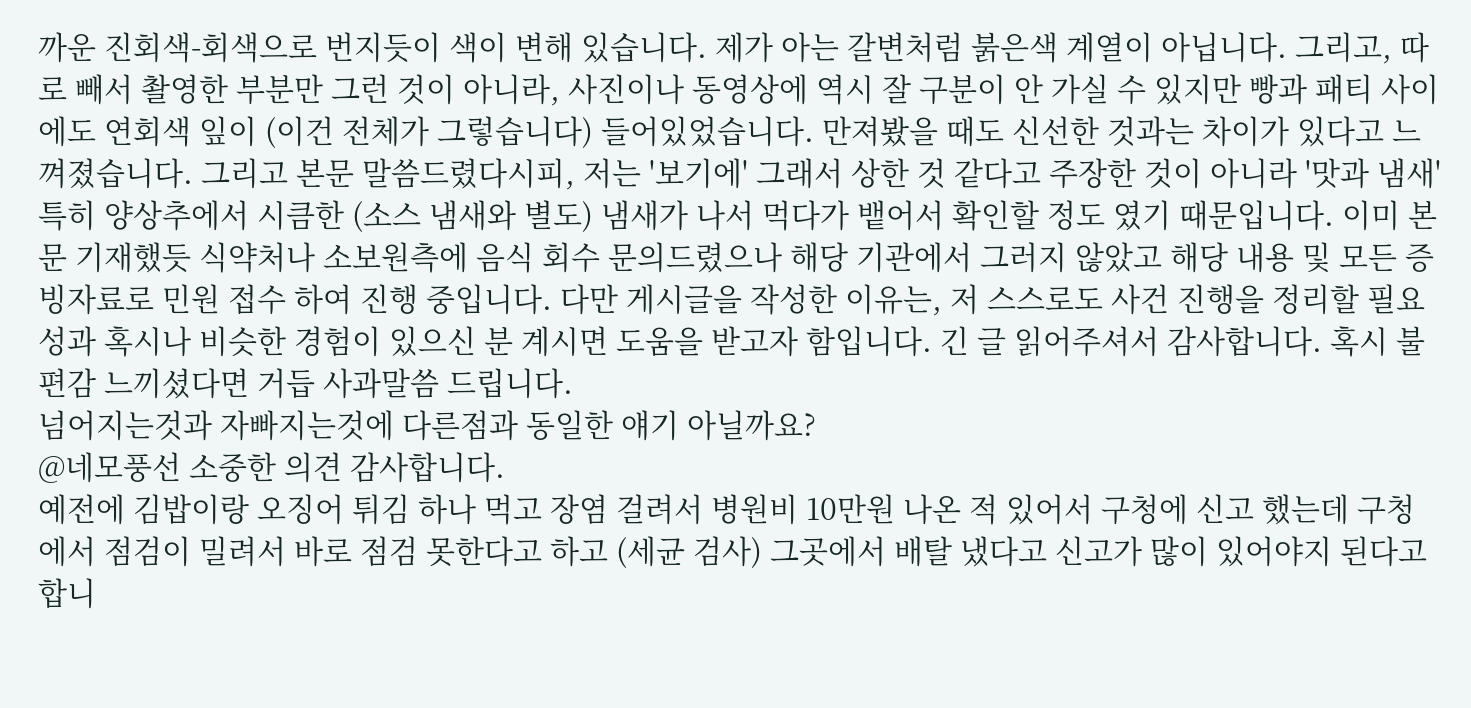까운 진회색-회색으로 번지듯이 색이 변해 있습니다. 제가 아는 갈변처럼 붉은색 계열이 아닙니다. 그리고, 따로 빼서 촬영한 부분만 그런 것이 아니라, 사진이나 동영상에 역시 잘 구분이 안 가실 수 있지만 빵과 패티 사이에도 연회색 잎이 (이건 전체가 그렇습니다) 들어있었습니다. 만져봤을 때도 신선한 것과는 차이가 있다고 느껴졌습니다. 그리고 본문 말씀드렸다시피, 저는 '보기에' 그래서 상한 것 같다고 주장한 것이 아니라 '맛과 냄새' 특히 양상추에서 시큼한 (소스 냄새와 별도) 냄새가 나서 먹다가 뱉어서 확인할 정도 였기 때문입니다. 이미 본문 기재했듯 식약처나 소보원측에 음식 회수 문의드렸으나 해당 기관에서 그러지 않았고 해당 내용 및 모든 증빙자료로 민원 접수 하여 진행 중입니다. 다만 게시글을 작성한 이유는, 저 스스로도 사건 진행을 정리할 필요성과 혹시나 비슷한 경험이 있으신 분 계시면 도움을 받고자 함입니다. 긴 글 읽어주셔서 감사합니다. 혹시 불편감 느끼셨다면 거듭 사과말씀 드립니다.
넘어지는것과 자빠지는것에 다른점과 동일한 얘기 아닐까요?
@네모풍선 소중한 의견 감사합니다.
예전에 김밥이랑 오징어 튀김 하나 먹고 장염 걸려서 병원비 10만원 나온 적 있어서 구청에 신고 했는데 구청에서 점검이 밀려서 바로 점검 못한다고 하고 (세균 검사) 그곳에서 배탈 냈다고 신고가 많이 있어야지 된다고 합니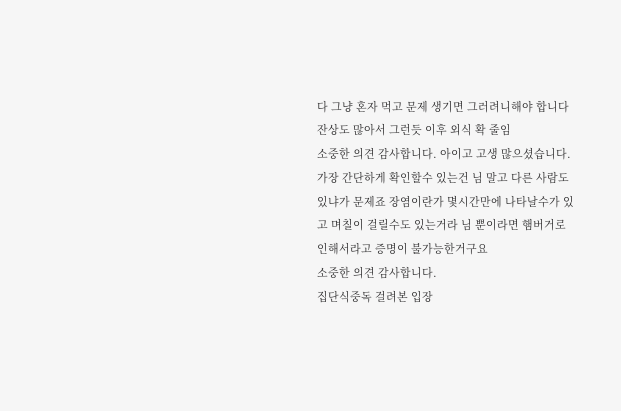다 그냥 혼자 먹고 문제 생기면 그러려니해야 합니다 잔상도 많아서 그런듯 이후 외식 확 줄임
소중한 의견 감사합니다. 아이고 고생 많으셨습니다.
가장 간단하게 확인할수 있는건 님 말고 다른 사람도 있냐가 문제죠 장염이란가 몇시간만에 나타날수가 있고 며칠이 걸릴수도 있는거라 님 뿐이라면 햄버거로 인해서라고 증명이 불가능한거구요
소중한 의견 감사합니다.
집단식중독 걸려본 입장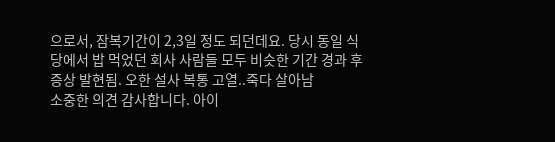으로서, 잠복기간이 2,3일 정도 되던데요. 당시 동일 식당에서 밥 먹었던 회사 사람들 모두 비슷한 기간 경과 후 증상 발현됨. 오한 설사 복통 고열..죽다 살아남
소중한 의견 감사합니다. 아이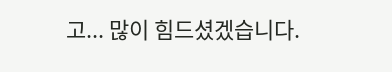고... 많이 힘드셨겠습니다.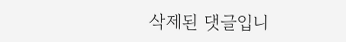삭제된 댓글입니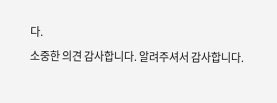다.
소중한 의견 감사합니다. 알려주셔서 감사합니다.